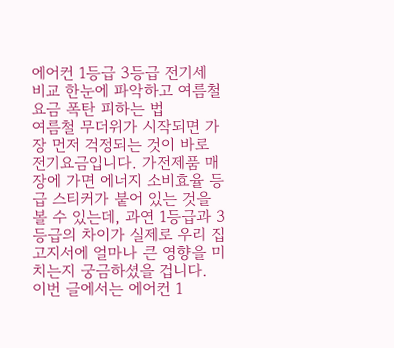에어컨 1등급 3등급 전기세 비교 한눈에 파악하고 여름철 요금 폭탄 피하는 법
여름철 무더위가 시작되면 가장 먼저 걱정되는 것이 바로 전기요금입니다. 가전제품 매장에 가면 에너지 소비효율 등급 스티커가 붙어 있는 것을 볼 수 있는데, 과연 1등급과 3등급의 차이가 실제로 우리 집 고지서에 얼마나 큰 영향을 미치는지 궁금하셨을 겁니다. 이번 글에서는 에어컨 1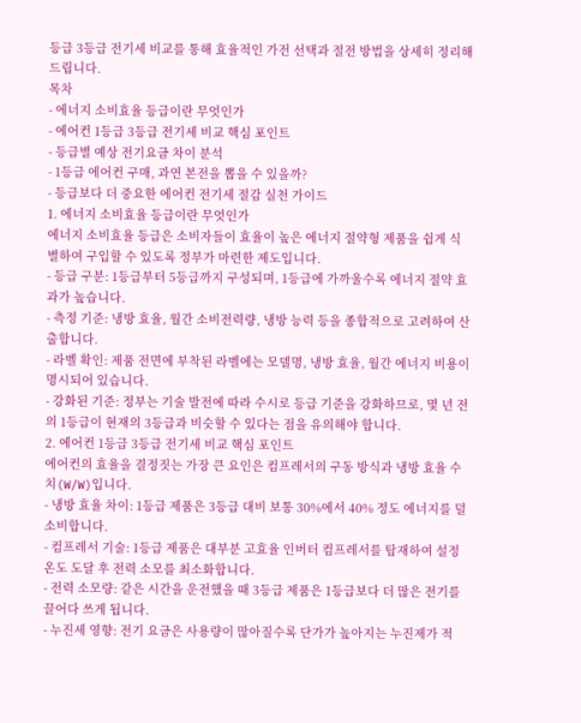등급 3등급 전기세 비교를 통해 효율적인 가전 선택과 절전 방법을 상세히 정리해 드립니다.
목차
- 에너지 소비효율 등급이란 무엇인가
- 에어컨 1등급 3등급 전기세 비교 핵심 포인트
- 등급별 예상 전기요금 차이 분석
- 1등급 에어컨 구매, 과연 본전을 뽑을 수 있을까?
- 등급보다 더 중요한 에어컨 전기세 절감 실천 가이드
1. 에너지 소비효율 등급이란 무엇인가
에너지 소비효율 등급은 소비자들이 효율이 높은 에너지 절약형 제품을 쉽게 식별하여 구입할 수 있도록 정부가 마련한 제도입니다.
- 등급 구분: 1등급부터 5등급까지 구성되며, 1등급에 가까울수록 에너지 절약 효과가 높습니다.
- 측정 기준: 냉방 효율, 월간 소비전력량, 냉방 능력 등을 종합적으로 고려하여 산출합니다.
- 라벨 확인: 제품 전면에 부착된 라벨에는 모델명, 냉방 효율, 월간 에너지 비용이 명시되어 있습니다.
- 강화된 기준: 정부는 기술 발전에 따라 수시로 등급 기준을 강화하므로, 몇 년 전의 1등급이 현재의 3등급과 비슷할 수 있다는 점을 유의해야 합니다.
2. 에어컨 1등급 3등급 전기세 비교 핵심 포인트
에어컨의 효율을 결정짓는 가장 큰 요인은 컴프레서의 구동 방식과 냉방 효율 수치(W/W)입니다.
- 냉방 효율 차이: 1등급 제품은 3등급 대비 보통 30%에서 40% 정도 에너지를 덜 소비합니다.
- 컴프레서 기술: 1등급 제품은 대부분 고효율 인버터 컴프레서를 탑재하여 설정 온도 도달 후 전력 소모를 최소화합니다.
- 전력 소모량: 같은 시간을 운전했을 때 3등급 제품은 1등급보다 더 많은 전기를 끌어다 쓰게 됩니다.
- 누진세 영향: 전기 요금은 사용량이 많아질수록 단가가 높아지는 누진제가 적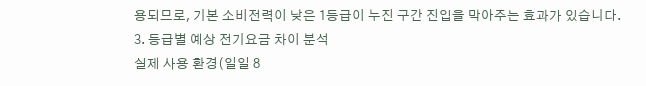용되므로, 기본 소비전력이 낮은 1등급이 누진 구간 진입을 막아주는 효과가 있습니다.
3. 등급별 예상 전기요금 차이 분석
실제 사용 환경(일일 8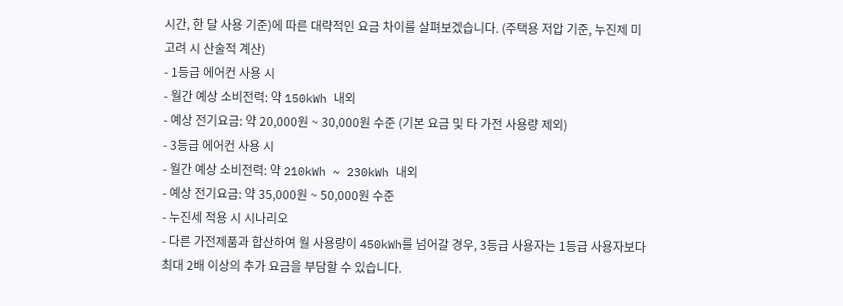시간, 한 달 사용 기준)에 따른 대략적인 요금 차이를 살펴보겠습니다. (주택용 저압 기준, 누진제 미고려 시 산술적 계산)
- 1등급 에어컨 사용 시
- 월간 예상 소비전력: 약 150kWh 내외
- 예상 전기요금: 약 20,000원 ~ 30,000원 수준 (기본 요금 및 타 가전 사용량 제외)
- 3등급 에어컨 사용 시
- 월간 예상 소비전력: 약 210kWh ~ 230kWh 내외
- 예상 전기요금: 약 35,000원 ~ 50,000원 수준
- 누진세 적용 시 시나리오
- 다른 가전제품과 합산하여 월 사용량이 450kWh를 넘어갈 경우, 3등급 사용자는 1등급 사용자보다 최대 2배 이상의 추가 요금을 부담할 수 있습니다.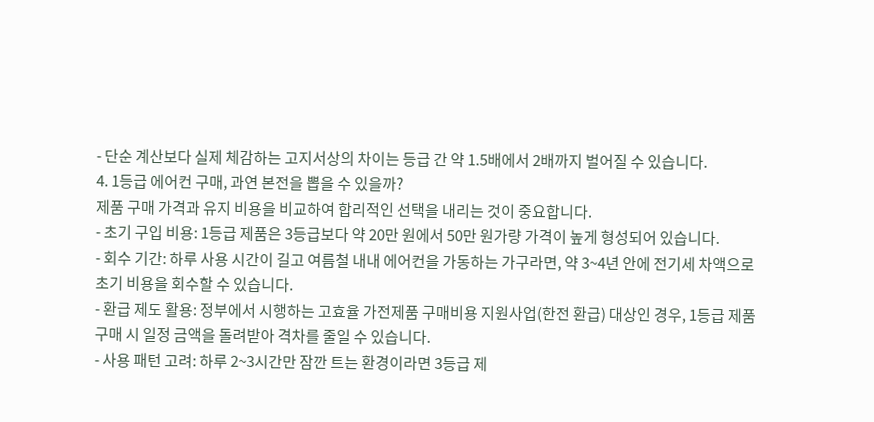- 단순 계산보다 실제 체감하는 고지서상의 차이는 등급 간 약 1.5배에서 2배까지 벌어질 수 있습니다.
4. 1등급 에어컨 구매, 과연 본전을 뽑을 수 있을까?
제품 구매 가격과 유지 비용을 비교하여 합리적인 선택을 내리는 것이 중요합니다.
- 초기 구입 비용: 1등급 제품은 3등급보다 약 20만 원에서 50만 원가량 가격이 높게 형성되어 있습니다.
- 회수 기간: 하루 사용 시간이 길고 여름철 내내 에어컨을 가동하는 가구라면, 약 3~4년 안에 전기세 차액으로 초기 비용을 회수할 수 있습니다.
- 환급 제도 활용: 정부에서 시행하는 고효율 가전제품 구매비용 지원사업(한전 환급) 대상인 경우, 1등급 제품 구매 시 일정 금액을 돌려받아 격차를 줄일 수 있습니다.
- 사용 패턴 고려: 하루 2~3시간만 잠깐 트는 환경이라면 3등급 제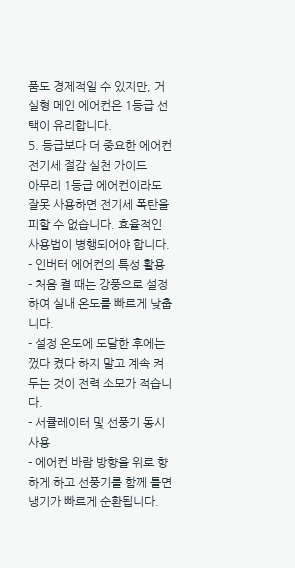품도 경제적일 수 있지만, 거실형 메인 에어컨은 1등급 선택이 유리합니다.
5. 등급보다 더 중요한 에어컨 전기세 절감 실천 가이드
아무리 1등급 에어컨이라도 잘못 사용하면 전기세 폭탄을 피할 수 없습니다. 효율적인 사용법이 병행되어야 합니다.
- 인버터 에어컨의 특성 활용
- 처음 켤 때는 강풍으로 설정하여 실내 온도를 빠르게 낮춥니다.
- 설정 온도에 도달한 후에는 껐다 켰다 하지 말고 계속 켜두는 것이 전력 소모가 적습니다.
- 서큘레이터 및 선풍기 동시 사용
- 에어컨 바람 방향을 위로 향하게 하고 선풍기를 함께 틀면 냉기가 빠르게 순환됩니다.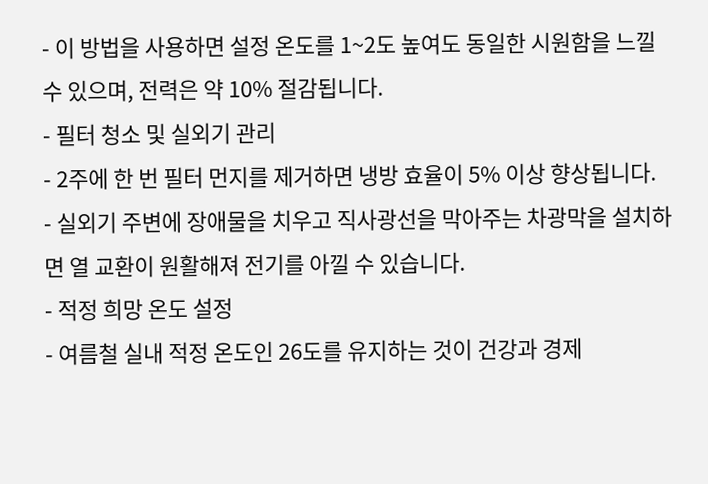- 이 방법을 사용하면 설정 온도를 1~2도 높여도 동일한 시원함을 느낄 수 있으며, 전력은 약 10% 절감됩니다.
- 필터 청소 및 실외기 관리
- 2주에 한 번 필터 먼지를 제거하면 냉방 효율이 5% 이상 향상됩니다.
- 실외기 주변에 장애물을 치우고 직사광선을 막아주는 차광막을 설치하면 열 교환이 원활해져 전기를 아낄 수 있습니다.
- 적정 희망 온도 설정
- 여름철 실내 적정 온도인 26도를 유지하는 것이 건강과 경제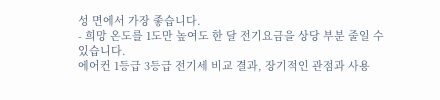성 면에서 가장 좋습니다.
- 희망 온도를 1도만 높여도 한 달 전기요금을 상당 부분 줄일 수 있습니다.
에어컨 1등급 3등급 전기세 비교 결과, 장기적인 관점과 사용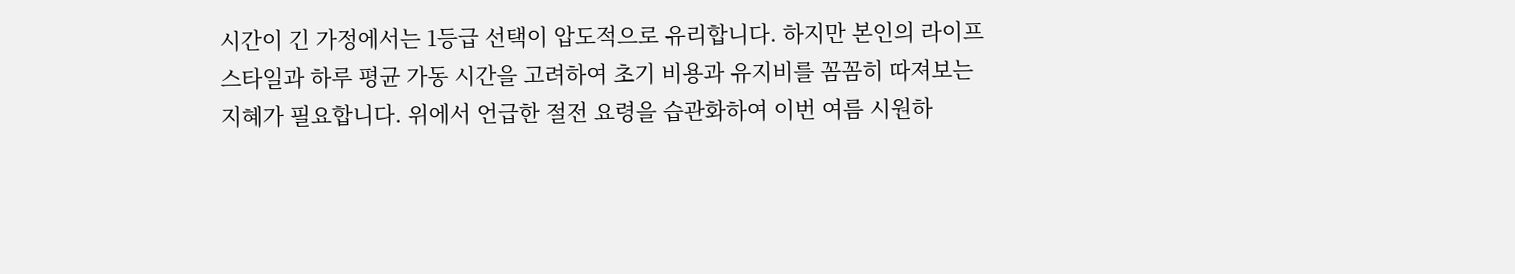시간이 긴 가정에서는 1등급 선택이 압도적으로 유리합니다. 하지만 본인의 라이프스타일과 하루 평균 가동 시간을 고려하여 초기 비용과 유지비를 꼼꼼히 따져보는 지혜가 필요합니다. 위에서 언급한 절전 요령을 습관화하여 이번 여름 시원하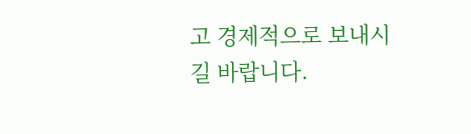고 경제적으로 보내시길 바랍니다.